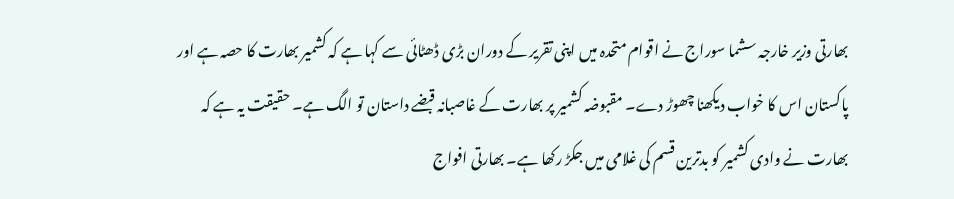بھارتی وزیر خارجہ سشما سوراج نے اقوام متحدہ میں اپنی تقریر کے دوران بڑی ڈھٹائی سے کہا ہے کہ کشمیر بھارت کا حصہ ہے اور پاکستان اس کا خواب دیکھنا چھوڑ دے۔ مقبوضہ کشمیر پر بھارت کے غاصبانہ قبضے داستان تو الگ ہے۔ حقیقت یہ ہے کہ بھارت نے وادی کشمیر کو بدترین قسم کی غلامی میں جکڑ رکھا ہے۔ بھارتی افواج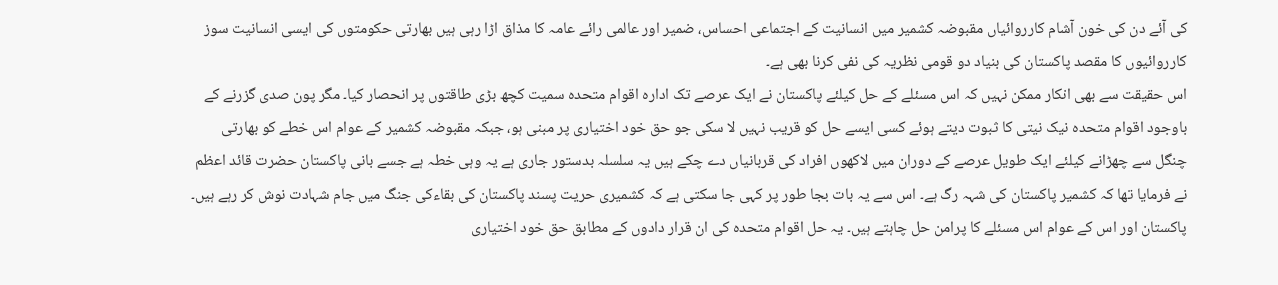کی آئے دن کی خون آشام کارروائیاں مقبوضہ کشمیر میں انسانیت کے اجتماعی احساس، ضمیر اور عالمی رائے عامہ کا مذاق اڑا رہی ہیں بھارتی حکومتوں کی ایسی انسانیت سوز کارروائیوں کا مقصد پاکستان کی بنیاد دو قومی نظریہ کی نفی کرنا بھی ہے۔
اس حقیقت سے بھی انکار ممکن نہیں کہ اس مسئلے کے حل کیلئے پاکستان نے ایک عرصے تک ادارہ اقوام متحدہ سمیت کچھ بڑی طاقتوں پر انحصار کیا۔ مگر پون صدی گزرنے کے باوجود اقوام متحدہ نیک نیتی کا ثبوت دیتے ہوئے کسی ایسے حل کو قریب نہیں لا سکی جو حق خود اختیاری پر مبنی ہو، جبکہ مقبوضہ کشمیر کے عوام اس خطے کو بھارتی چنگل سے چھڑانے کیلئے ایک طویل عرصے کے دوران میں لاکھوں افراد کی قربانیاں دے چکے ہیں یہ سلسلہ بدستور جاری ہے یہ وہی خطہ ہے جسے بانی پاکستان حضرت قائد اعظم نے فرمایا تھا کہ کشمیر پاکستان کی شہہ رگ ہے۔ اس سے یہ بات بجا طور پر کہی جا سکتی ہے کہ کشمیری حریت پسند پاکستان کی بقاءکی جنگ میں جام شہادت نوش کر رہے ہیں۔
پاکستان اور اس کے عوام اس مسئلے کا پرامن حل چاہتے ہیں۔ یہ حل اقوام متحدہ کی ان قرار دادوں کے مطابق حق خود اختیاری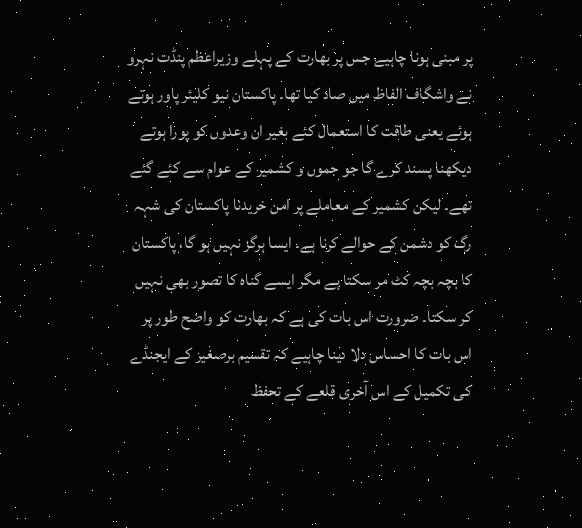پر مبنی ہونا چاہیے جس پر بھارت کے پہلے وزیراعظم پنڈت نہرو نے واشگاف الفاظ میں صاد کیا تھا۔ پاکستان نیو کلیئر پاور ہوتے ہوئے یعنی طاقت کا استعمال کئے بغیر ان وعدوں کو پورا ہوتے دیکھنا پسند کرے گا جو جموں و کشمیر کے عوام سے کئے گئے تھے۔ لیکن کشمیر کے معاملے پر امن خریدنا پاکستان کی شہہ رگ کو دشمن کے حوالے کرنا ہے۔ ایسا ہرگز نہیں ہو گا، پاکستان کا بچہ بچہ کٹ مر سکتا ہے مگر ایسے گناہ کا تصور بھی نہیں کر سکتا۔ ضرورت اس بات کی ہے کہ بھارت کو واضح طور پر اس بات کا احساس دلا دینا چاہیے کہ تقسیم برصغیر کے ایجنڈے کی تکمیل کے اس آخری قلعے کے تحفظ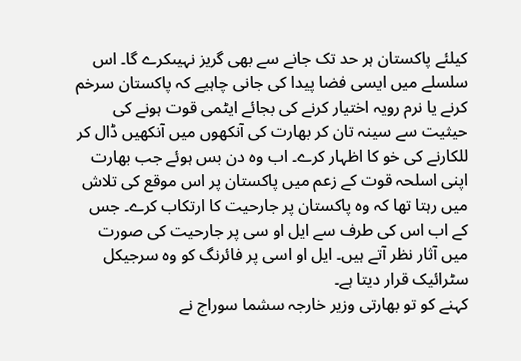کیلئے پاکستان ہر حد تک جانے سے بھی گریز نہیںکرے گا۔ اس سلسلے میں ایسی فضا پیدا کی جانی چاہیے کہ پاکستان سرخم کرنے یا نرم رویہ اختیار کرنے کی بجائے ایٹمی قوت ہونے کی حیثیت سے سینہ تان کر بھارت کی آنکھوں میں آنکھیں ڈال کر للکارنے کی خو کا اظہار کرے۔ اب وہ دن بس ہوئے جب بھارت اپنی اسلحہ قوت کے زعم میں پاکستان پر اس موقع کی تلاش میں رہتا تھا کہ وہ پاکستان پر جارحیت کا ارتکاب کرے۔ جس کے اب اس کی طرف سے ایل او سی پر جارحیت کی صورت میں آثار نظر آتے ہیں۔ ایل او اسی پر فائرنگ کو وہ سرجیکل سٹرائیک قرار دیتا ہے۔
کہنے کو تو بھارتی وزیر خارجہ سشما سوراج نے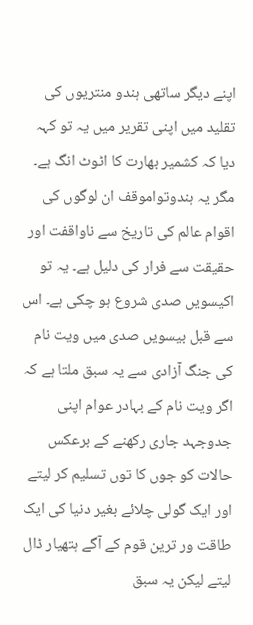اپنے دیگر ساتھی ہندو منتریوں کی تقلید میں اپنی تقریر میں یہ تو کہہ دیا کہ کشمیر بھارت کا اٹوٹ انگ ہے۔ مگر یہ ہندوتواموقف ان لوگوں کی اقوام عالم کی تاریخ سے ناواقفت اور حقیقت سے فرار کی دلیل ہے۔ یہ تو اکیسویں صدی شروع ہو چکی ہے۔ اس سے قبل بیسویں صدی میں ویت نام کی جنگ آزادی سے یہ سبق ملتا ہے کہ اگر ویت نام کے بہادر عوام اپنی جدوجہد جاری رکھنے کے برعکس حالات کو جوں کا توں تسلیم کر لیتے اور ایک گولی چلائے بغیر دنیا کی ایک طاقت ور ترین قوم کے آگے ہتھیار ڈال لیتے لیکن یہ سبق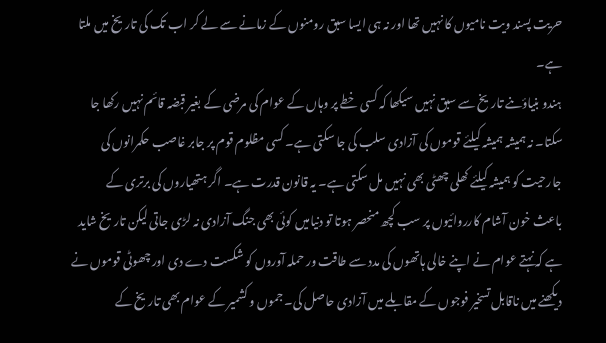حریت پسند ویت نامیوں کا نہیں تھا اور نہ ہی ایسا سبق رومنوں کے زمانے سے لے کر اب تک کی تاریخ میں ملتا ہے۔
ہندو بنیاؤںنے تاریخ سے سبق نہیں سیکھا کہ کسی خطے پر وہاں کے عوام کی مرضی کے بغیر قبضہ قائم نہیں رکھا جا سکتا۔ نہ ہمیشہ ہمیشہ کیلئے قوموں کی آزادی سلب کی جا سکتی ہے۔ کسی مظلوم قوم پر جابر غاصب حکمرانوں کی جارحیت کو ہمیشہ کیلئے کھلی چھٹی بھی نہیں مل سکتی ہے۔ یہ قانون قدرت ہے۔ اگر ہتھیاروں کی برتری کے باعث خون آشام کارروائیوں پر سب کچھ منحصر ہوتا تو دنیامیں کوئی بھی جنگ آزادی نہ لڑی جاتی لیکن تاریخ شاید ہے کہ نہتے عوام نے اپنے خالی ہاتھوں کی مدد سے طاقت ور حملہ آوروں کو شکست دے دی اور چھوٹی قوموں نے دیکھنے میں ناقابل تسخیر فوجوں کے مقابلے میں آزادی حاصل کی۔ جموں و کشمیر کے عوام بھی تاریخ کے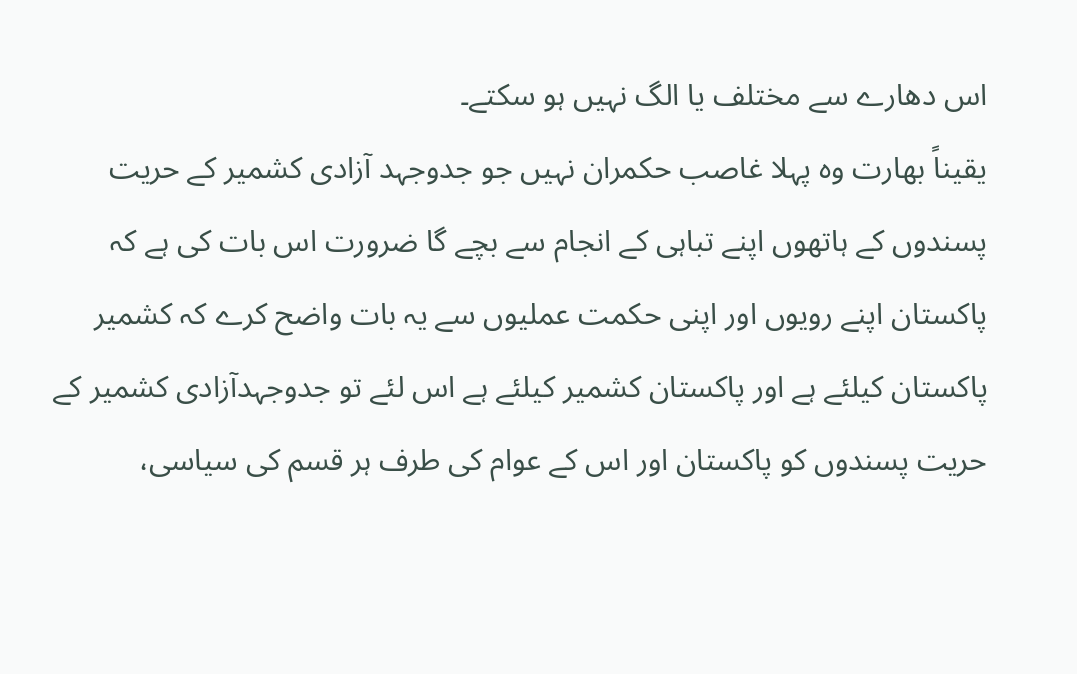اس دھارے سے مختلف یا الگ نہیں ہو سکتے۔
یقیناً بھارت وہ پہلا غاصب حکمران نہیں جو جدوجہد آزادی کشمیر کے حریت پسندوں کے ہاتھوں اپنے تباہی کے انجام سے بچے گا ضرورت اس بات کی ہے کہ پاکستان اپنے رویوں اور اپنی حکمت عملیوں سے یہ بات واضح کرے کہ کشمیر پاکستان کیلئے ہے اور پاکستان کشمیر کیلئے ہے اس لئے تو جدوجہدآزادی کشمیر کے حریت پسندوں کو پاکستان اور اس کے عوام کی طرف ہر قسم کی سیاسی،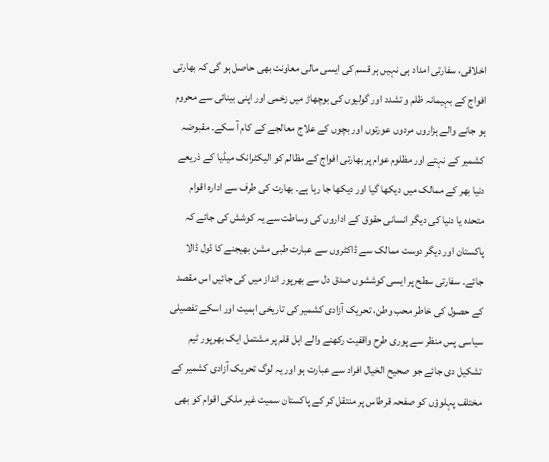اخلاقی، سفارتی امداد ہی نہیں ہر قسم کی ایسی مالی معاونت بھی حاصل ہو گی کہ بھارتی افواج کے بہیمانہ ظلم و تشدد اور گولیوں کی بوچھاڑ میں زخمی اور اپنی بینائی سے محروم ہو جانے والے ہزاروں مردوں عورتوں اور بچوں کے علاج معالجے کے کام آ سکے۔ مقبوضہ کشمیر کے نہتے اور مظلوم عوام پر بھارتی افواج کے مظالم کو الیکٹرانک میڈیا کے ذریعے دنیا بھر کے ممالک میں دیکھا گیا اور دیکھا جا رہا ہے۔ بھارت کی طرف سے ادارہ اقوام متحدہ یا دنیا کی دیگر انسانی حقوق کے اداروں کی وساطت سے یہ کوشش کی جائے کہ پاکستان اور دیگر دوست ممالک سے ڈاکٹروں سے عبارت طبی مشن بھیجنے کا ڈول ڈالا جائے۔ سفارتی سطح پر ایسی کوششوں صدق دل سے بھرپور انداز میں کی جائیں اس مقصد کے حصول کی خاطر محب وطن، تحریک آزادی کشمیر کی تاریخی اہمیت اور اسکے تفصیلی سیاسی پس منظر سے پوری طرح واقفیت رکھنے والے اہل قلم پر مشتمل ایک بھرپور ٹیم تشکیل دی جائے جو صحیح الخیال افراد سے عبارت ہو اور یہ لوگ تحریک آزادی کشمیر کے مختلف پہلوؤں کو صفحہ قرطاس پر منتقل کر کے پاکستان سمیت غیر ملکی اقوام کو بھی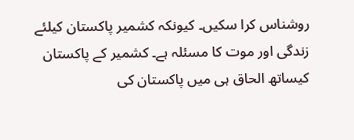روشناس کرا سکیں۔ کیونکہ کشمیر پاکستان کیلئے زندگی اور موت کا مسئلہ ہے۔ کشمیر کے پاکستان کیساتھ الحاق ہی میں پاکستان کی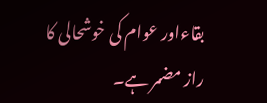بقاءاور عوام کی خوشحالی کا راز مضمر ہے۔